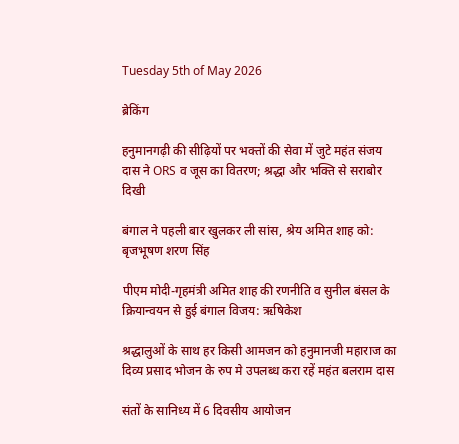Tuesday 5th of May 2026

ब्रेकिंग

हनुमानगढ़ी की सीढ़ियों पर भक्तों की सेवा में जुटे महंत संजय दास ने ORS व जूस का वितरण; श्रद्धा और भक्ति से सराबोर दिखी

बंगाल ने पहली बार खुलकर ली सांस, श्रेय अमित शाह को: बृजभूषण शरण सिंह

पीएम मोदी-गृहमंत्री अमित शाह की रणनीति व सुनील बंसल के क्रियान्वयन से हुई बंगाल विजय: ऋषिकेश

श्रद्धालुओं के साथ हर किसी आमजन को हनुमानजी महाराज का दिव्य प्रसाद भोजन के रुप मे उपलब्ध करा रहें महंत बलराम दास

संतों के सानिध्य में 6 दिवसीय आयोजन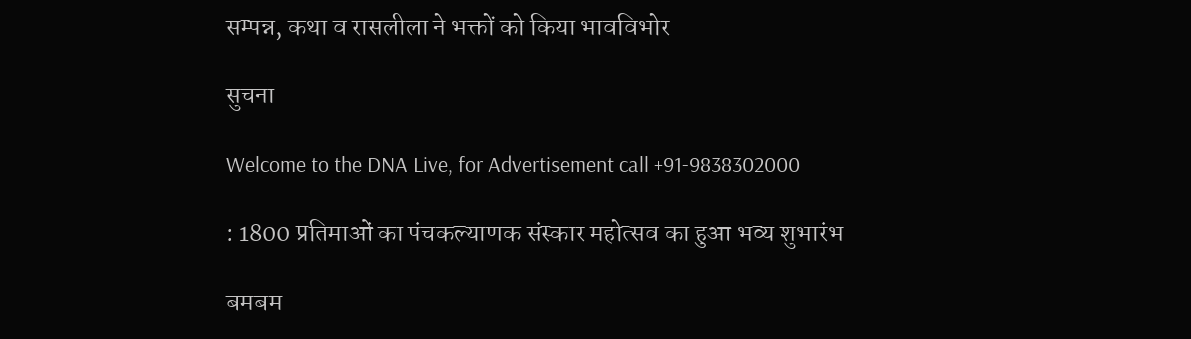सम्पन्न, कथा व रासलीला ने भक्तों को किया भावविभोर

सुचना

Welcome to the DNA Live, for Advertisement call +91-9838302000

: 1800 प्रतिमाओं का पंचकल्याणक संस्कार महोत्सव का हुआ भव्य शुभारंभ

बमबम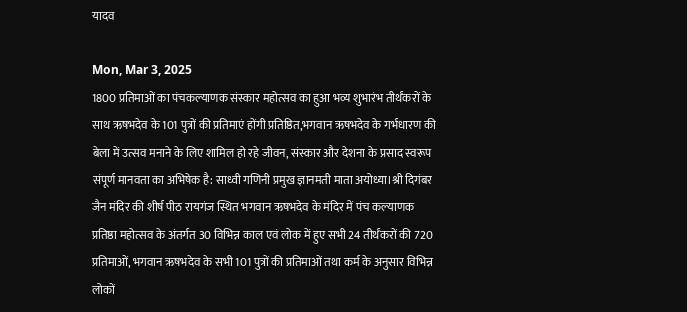यादव

Mon, Mar 3, 2025
1800 प्रतिमाओं का पंचकल्याणक संस्कार महोत्सव का हुआ भव्य शुभारंभ तीर्थंकरों के साथ ऋषभदेव के 101 पुत्रों की प्रतिमाएं होंगी प्रतिष्ठित,भगवान ऋषभदेव के गर्भधारण की बेला में उत्सव मनाने के लिए शामिल हो रहे जीवन, संस्कार और देशना के प्रसाद स्वरूप संपूर्ण मानवता का अभिषेक है: साध्वी गणिनी प्रमुख ज्ञानमती माता अयोध्या।श्री दिगंबर जैन मंदिर की शीर्ष पीठ रायगंज स्थित भगवान ऋषभदेव के मंदिर में पंच कल्याणक प्रतिष्ठा महोत्सव के अंतर्गत 30 विभिन्न काल एवं लोक में हुए सभी 24 तीर्थंकरों की 720 प्रतिमाओं, भगवान ऋषभदेव के सभी 101 पुत्रों की प्रतिमाओं तथा कर्म के अनुसार विभिन्न लोकों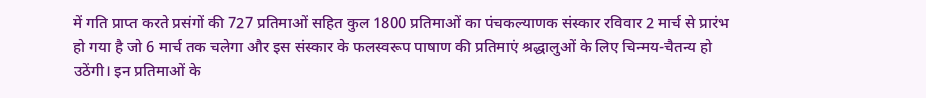में गति प्राप्त करते प्रसंगों की 727 प्रतिमाओं सहित कुल 1800 प्रतिमाओं का पंचकल्याणक संस्कार रविवार 2 मार्च से प्रारंभ हो गया है जो 6 मार्च तक चलेगा और इस संस्कार के फलस्वरूप पाषाण की प्रतिमाएं श्रद्धालुओं के लिए चिन्मय-चैतन्य हो उठेंगी। इन प्रतिमाओं के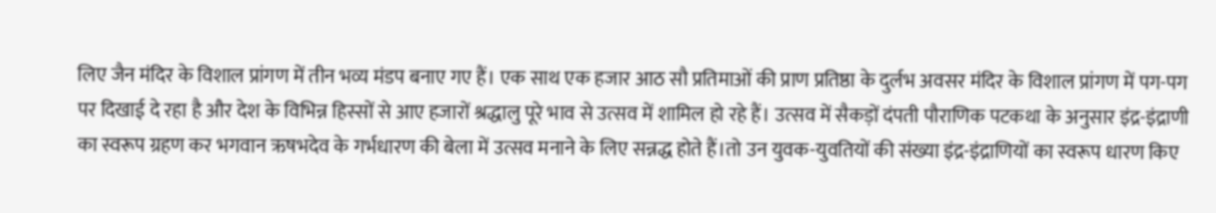लिए जैन मंदिर के विशाल प्रांगण में तीन भव्य मंडप बनाए गए हैं। एक साथ एक हजार आठ सौ प्रतिमाओं की प्राण प्रतिष्ठा के दुर्लभ अवसर मंदिर के विशाल प्रांगण में पग-पग पर दिखाई दे रहा है और देश के विभिन्न हिस्सों से आए हजारों श्रद्धालु पूरे भाव से उत्सव में शामिल हो रहे हैं। उत्सव में सैकड़ों दंपती पौराणिक पटकथा के अनुसार इंद्र-इंद्राणी का स्वरूप ग्रहण कर भगवान ऋषभदेव के गर्भधारण की बेला में उत्सव मनाने के लिए सन्नद्ध होते हैं।तो उन युवक-युवतियों की संख्या इंद्र-इंद्राणियों का स्वरूप धारण किए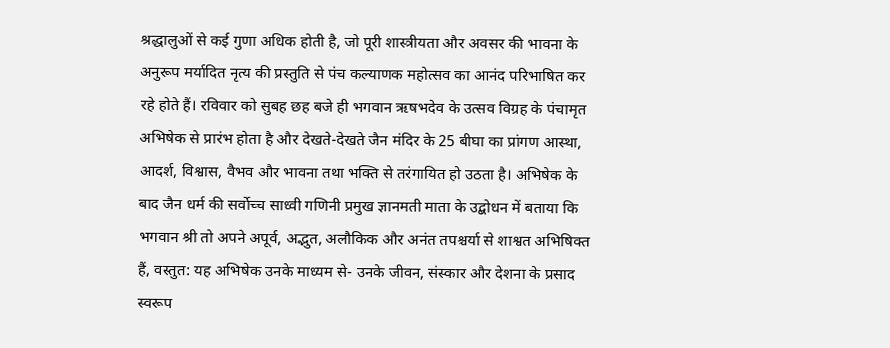श्रद्धालुओं से कई गुणा अधिक होती है, जो पूरी शास्त्रीयता और अवसर की भावना के अनुरूप मर्यादित नृत्य की प्रस्तुति से पंच कल्याणक महोत्सव का आनंद परिभाषित कर रहे होते हैं। रविवार को सुबह छह बजे ही भगवान ऋषभदेव के उत्सव विग्रह के पंचामृत अभिषेक से प्रारंभ होता है और देखते-देखते जैन मंदिर के 25 बीघा का प्रांगण आस्था, आदर्श, विश्वास, वैभव और भावना तथा भक्ति से तरंगायित हो उठता है। अभिषेक के बाद जैन धर्म की सर्वोच्च साध्वी गणिनी प्रमुख ज्ञानमती माता के उद्बोधन में बताया कि भगवान श्री तो अपने अपूर्व, अद्भुत, अलौकिक और अनंत तपश्चर्या से शाश्वत अभिषिक्त हैं, वस्तुत: यह अभिषेक उनके माध्यम से- उनके जीवन, संस्कार और देशना के प्रसाद स्वरूप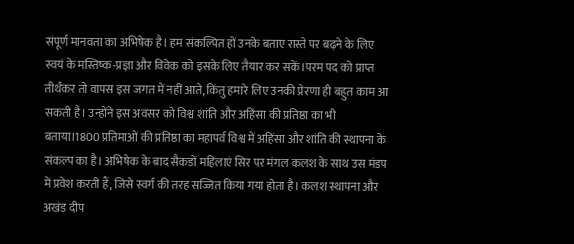संपूर्ण मानवता का अभिषेक है। हम संकल्पित हों उनके बताए रास्ते पर बढ़ने के लिए स्वयं के मस्तिष्क-प्रज्ञा और विवेक को इसके लिए तैयार कर सकें।परम पद को प्राप्त तीर्थंकर तो वापस इस जगत में नहीं आते, किंतु हमारे लिए उनकी प्रेरणा ही बहुत काम आ सकती है। उन्होंने इस अवसर को विश्व शांति और अहिंसा की प्रतिष्ठा का भी बताया।1800 प्रतिमाओं की प्रतिष्ठा का महापर्व विश्व में अहिंसा और शांति की स्थापना के संकल्प का है। अभिषेक के बाद सैकडों महिलाएं सिर पर मंगल कलश के साथ उस मंडप में प्रवेश करती हैं, जिसे स्वर्ग की तरह सज्जित किया गया होता है। कलश स्थापना और अखंड दीप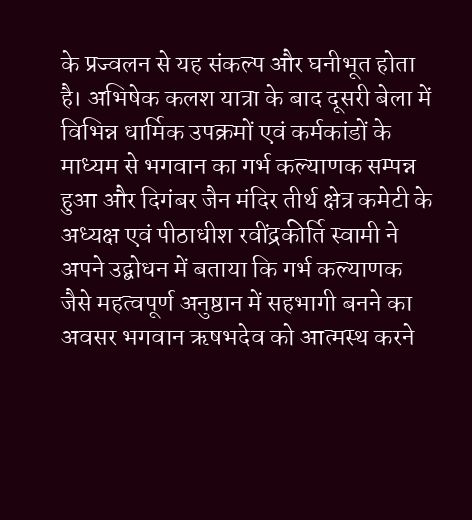के प्रज्वलन से यह संकल्प और घनीभूत होता है। अभिषेक कलश यात्रा के बाद दूसरी बेला में विभिन्न धार्मिक उपक्रमों एवं कर्मकांडों के माध्यम से भगवान का गर्भ कल्याणक सम्पन्न हुआ और दिगंबर जैन मंदिर तीर्थ क्षेत्र कमेटी के अध्यक्ष एवं पीठाधीश रवींद्रकीर्ति स्वामी ने अपने उद्बोधन में बताया कि गर्भ कल्याणक जैसे महत्वपूर्ण अनुष्ठान में सहभागी बनने का अवसर भगवान ऋषभदेव को आत्मस्थ करने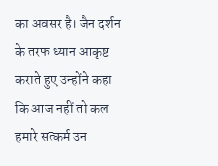का अवसर है। जैन दर्शन के तरफ ध्यान आकृष्ट कराते हुए उन्होंने कहा कि आज नहीं तो कल हमारे सत्कर्म उन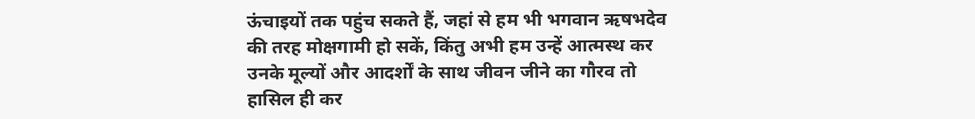ऊंचाइयों तक पहुंच सकते हैं, जहां से हम भी भगवान ऋषभदेव की तरह मोक्षगामी हो सकें, किंतु अभी हम उन्हें आत्मस्थ कर उनके मूल्यों और आदर्शों के साथ जीवन जीने का गौरव तो हासिल ही कर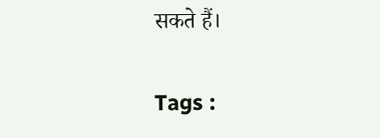सकते हैं।

Tags :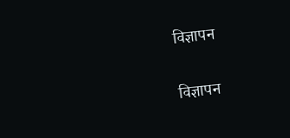विज्ञापन

विज्ञापन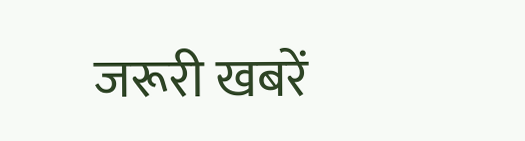जरूरी खबरें